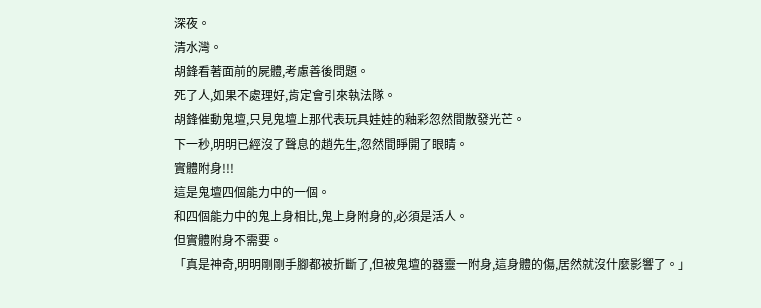深夜。
清水灣。
胡鋒看著面前的屍體,考慮善後問題。
死了人,如果不處理好,肯定會引來執法隊。
胡鋒催動鬼壇,只見鬼壇上那代表玩具娃娃的釉彩忽然間散發光芒。
下一秒,明明已經沒了聲息的趙先生,忽然間睜開了眼睛。
實體附身!!!
這是鬼壇四個能力中的一個。
和四個能力中的鬼上身相比,鬼上身附身的,必須是活人。
但實體附身不需要。
「真是神奇,明明剛剛手腳都被折斷了,但被鬼壇的器靈一附身,這身體的傷,居然就沒什麼影響了。」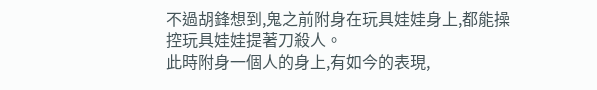不過胡鋒想到,鬼之前附身在玩具娃娃身上,都能操控玩具娃娃提著刀殺人。
此時附身一個人的身上,有如今的表現,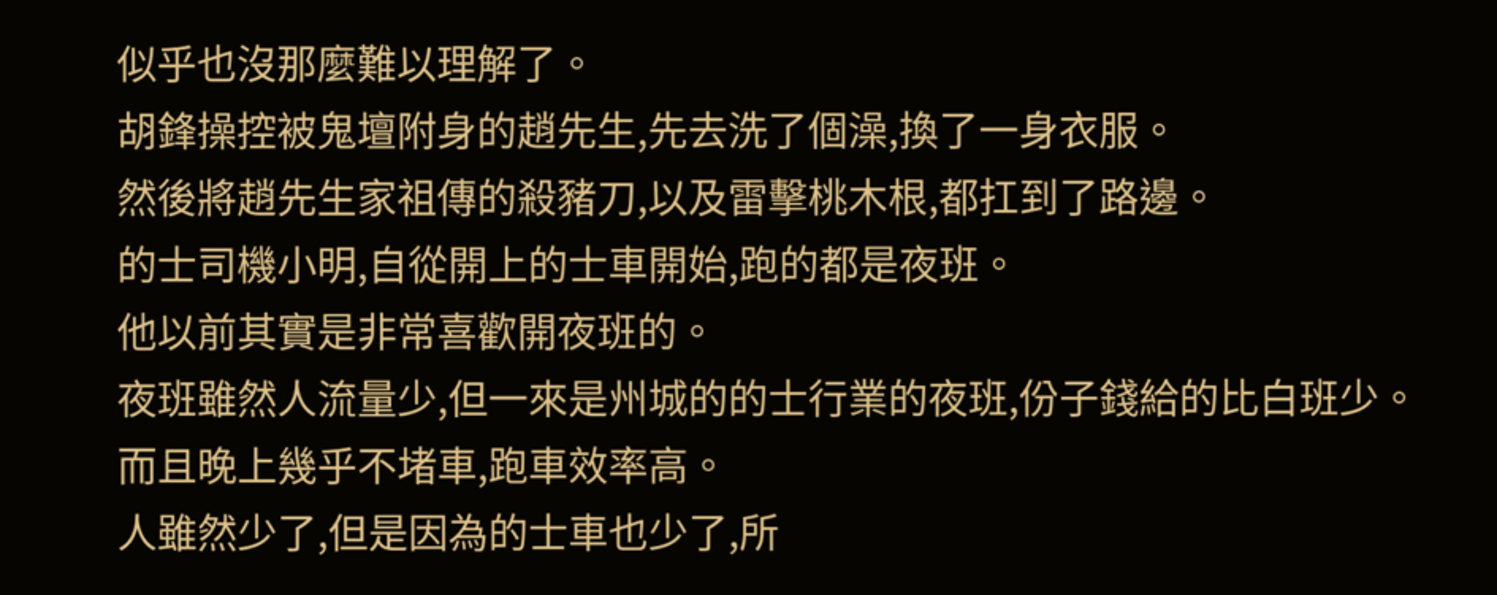似乎也沒那麼難以理解了。
胡鋒操控被鬼壇附身的趙先生,先去洗了個澡,換了一身衣服。
然後將趙先生家祖傳的殺豬刀,以及雷擊桃木根,都扛到了路邊。
的士司機小明,自從開上的士車開始,跑的都是夜班。
他以前其實是非常喜歡開夜班的。
夜班雖然人流量少,但一來是州城的的士行業的夜班,份子錢給的比白班少。
而且晚上幾乎不堵車,跑車效率高。
人雖然少了,但是因為的士車也少了,所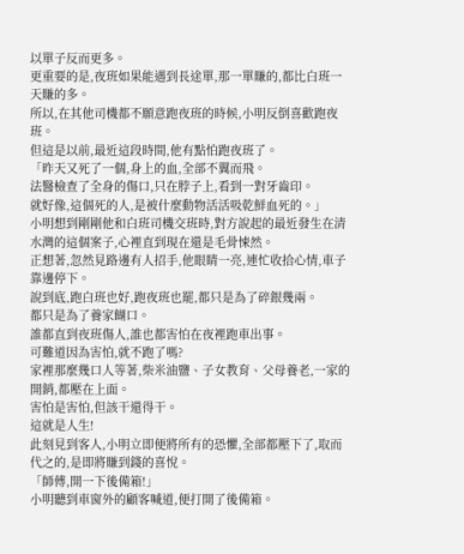以單子反而更多。
更重要的是,夜班如果能遇到長途單,那一單賺的,都比白班一天賺的多。
所以,在其他司機都不願意跑夜班的時候,小明反倒喜歡跑夜班。
但這是以前,最近這段時間,他有點怕跑夜班了。
「昨天又死了一個,身上的血,全部不翼而飛。
法醫檢查了全身的傷口,只在脖子上,看到一對牙齒印。
就好像,這個死的人,是被什麼動物活活吸乾鮮血死的。」
小明想到剛剛他和白班司機交班時,對方說起的最近發生在清水灣的這個案子,心裡直到現在還是毛骨悚然。
正想著,忽然見路邊有人招手,他眼睛一亮,連忙收拾心情,車子靠邊停下。
說到底,跑白班也好,跑夜班也罷,都只是為了碎銀幾兩。
都只是為了養家餬口。
誰都直到夜班傷人,誰也都害怕在夜裡跑車出事。
可難道因為害怕,就不跑了嗎?
家裡那麼幾口人等著,柴米油鹽、子女教育、父母養老,一家的開銷,都壓在上面。
害怕是害怕,但該干還得干。
這就是人生!
此刻見到客人,小明立即便將所有的恐懼,全部都壓下了,取而代之的,是即將賺到錢的喜悅。
「師傅,開一下後備箱!」
小明聽到車窗外的顧客喊道,便打開了後備箱。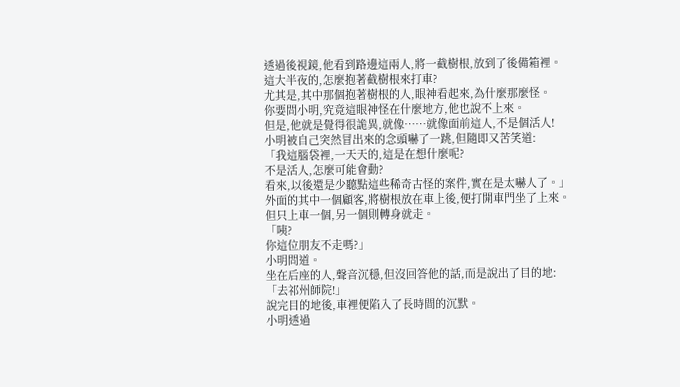透過後視鏡,他看到路邊這兩人,將一截樹根,放到了後備箱裡。
這大半夜的,怎麼抱著截樹根來打車?
尤其是,其中那個抱著樹根的人,眼神看起來,為什麼那麼怪。
你要問小明,究竟這眼神怪在什麼地方,他也說不上來。
但是,他就是覺得很詭異,就像……就像面前這人,不是個活人!
小明被自己突然冒出來的念頭嚇了一跳,但隨即又苦笑道:
「我這腦袋裡,一天天的,這是在想什麼呢?
不是活人,怎麼可能會動?
看來,以後還是少聽點這些稀奇古怪的案件,實在是太嚇人了。」
外面的其中一個顧客,將樹根放在車上後,便打開車門坐了上來。
但只上車一個,另一個則轉身就走。
「咦?
你這位朋友不走嗎?」
小明問道。
坐在后座的人,聲音沉穩,但沒回答他的話,而是說出了目的地:
「去祁州師院!」
說完目的地後,車裡便陷入了長時間的沉默。
小明透過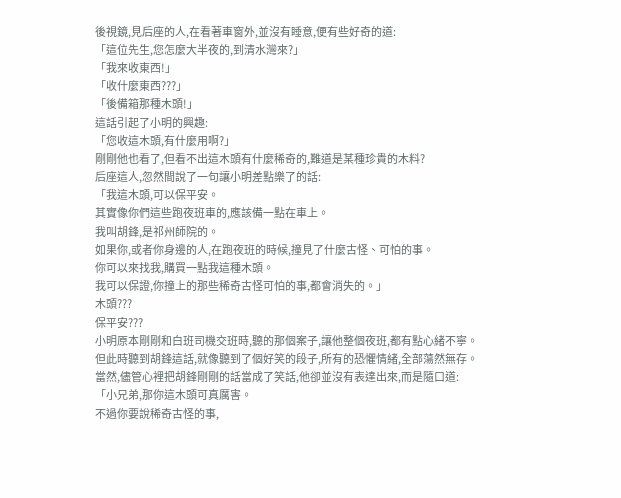後視鏡,見后座的人,在看著車窗外,並沒有睡意,便有些好奇的道:
「這位先生,您怎麼大半夜的,到清水灣來?」
「我來收東西!」
「收什麼東西???」
「後備箱那種木頭!」
這話引起了小明的興趣:
「您收這木頭,有什麼用啊?」
剛剛他也看了,但看不出這木頭有什麼稀奇的,難道是某種珍貴的木料?
后座這人,忽然間說了一句讓小明差點樂了的話:
「我這木頭,可以保平安。
其實像你們這些跑夜班車的,應該備一點在車上。
我叫胡鋒,是祁州師院的。
如果你,或者你身邊的人,在跑夜班的時候,撞見了什麼古怪、可怕的事。
你可以來找我,購買一點我這種木頭。
我可以保證,你撞上的那些稀奇古怪可怕的事,都會消失的。」
木頭???
保平安???
小明原本剛剛和白班司機交班時,聽的那個案子,讓他整個夜班,都有點心緒不寧。
但此時聽到胡鋒這話,就像聽到了個好笑的段子,所有的恐懼情緒,全部蕩然無存。
當然,儘管心裡把胡鋒剛剛的話當成了笑話,他卻並沒有表達出來,而是隨口道:
「小兄弟,那你這木頭可真厲害。
不過你要說稀奇古怪的事,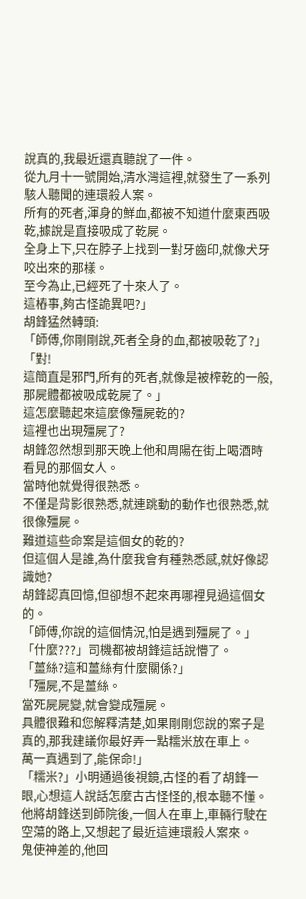說真的,我最近還真聽說了一件。
從九月十一號開始,清水灣這裡,就發生了一系列駭人聽聞的連環殺人案。
所有的死者,渾身的鮮血,都被不知道什麼東西吸乾,據說是直接吸成了乾屍。
全身上下,只在脖子上找到一對牙齒印,就像犬牙咬出來的那樣。
至今為止,已經死了十來人了。
這樁事,夠古怪詭異吧?」
胡鋒猛然轉頭:
「師傅,你剛剛說,死者全身的血,都被吸乾了?」
「對!
這簡直是邪門,所有的死者,就像是被榨乾的一般,那屍體都被吸成乾屍了。」
這怎麼聽起來這麼像殭屍乾的?
這裡也出現殭屍了?
胡鋒忽然想到那天晚上他和周陽在街上喝酒時看見的那個女人。
當時他就覺得很熟悉。
不僅是背影很熟悉,就連跳動的動作也很熟悉,就很像殭屍。
難道這些命案是這個女的乾的?
但這個人是誰,為什麼我會有種熟悉感,就好像認識她?
胡鋒認真回憶,但卻想不起來再哪裡見過這個女的。
「師傅,你說的這個情況,怕是遇到殭屍了。」
「什麼???」司機都被胡鋒這話說懵了。
「薑絲?這和薑絲有什麼關係?」
「殭屍,不是薑絲。
當死屍屍變,就會變成殭屍。
具體很難和您解釋清楚,如果剛剛您說的案子是真的,那我建議你最好弄一點糯米放在車上。
萬一真遇到了,能保命!」
「糯米?」小明通過後視鏡,古怪的看了胡鋒一眼,心想這人說話怎麼古古怪怪的,根本聽不懂。
他將胡鋒送到師院後,一個人在車上,車輛行駛在空蕩的路上,又想起了最近這連環殺人案來。
鬼使神差的,他回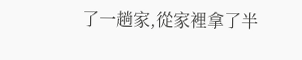了一趟家,從家裡拿了半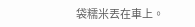袋糯米丟在車上。